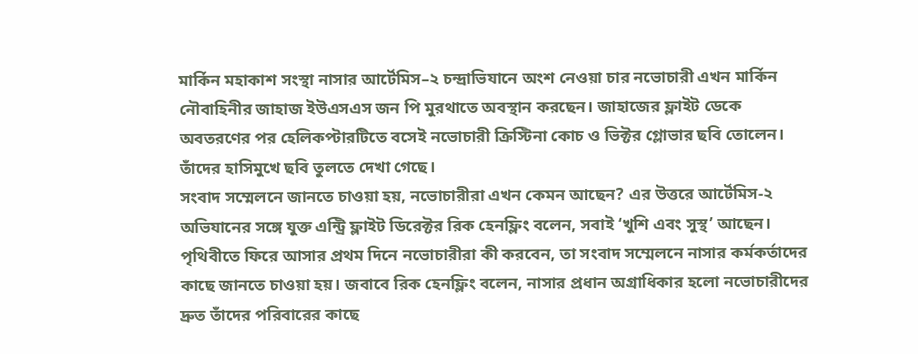মার্কিন মহাকাশ সংস্থা নাসার আর্টেমিস–২ চন্দ্রাভিযানে অংশ নেওয়া চার নভোচারী এখন মার্কিন নৌবাহিনীর জাহাজ ইউএসএস জন পি মুরথাতে অবস্থান করছেন। জাহাজের ফ্লাইট ডেকে অবতরণের পর হেলিকপ্টারটিতে বসেই নভোচারী ক্রিস্টিনা কোচ ও ভিক্টর গ্লোভার ছবি তোলেন। তাঁদের হাসিমুখে ছবি তুলতে দেখা গেছে।
সংবাদ সম্মেলনে জানতে চাওয়া হয়, নভোচারীরা এখন কেমন আছেন? এর উত্তরে আর্টেমিস-২ অভিযানের সঙ্গে যুক্ত এন্ট্রি ফ্লাইট ডিরেক্টর রিক হেনফ্লিং বলেন, সবাই ‘খুশি এবং সুস্থ’ আছেন।
পৃথিবীতে ফিরে আসার প্রথম দিনে নভোচারীরা কী করবেন, তা সংবাদ সম্মেলনে নাসার কর্মকর্তাদের কাছে জানতে চাওয়া হয়। জবাবে রিক হেনফ্লিং বলেন, নাসার প্রধান অগ্রাধিকার হলো নভোচারীদের দ্রুত তাঁদের পরিবারের কাছে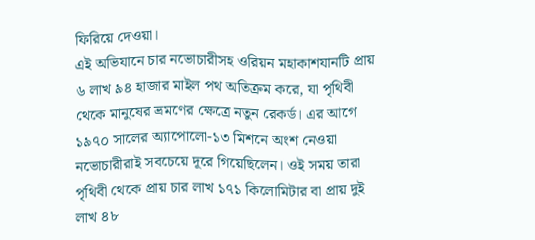ফিরিয়ে দেওয়া।
এই অভিযানে চার নভোচারীসহ ওরিয়ন মহাকাশযানটি প্রায় ৬ লাখ ৯৪ হাজার মাইল পথ অতিক্রম করে, যা পৃথিবী থেকে মানুষের ভ্রমণের ক্ষেত্রে নতুন রেকর্ড। এর আগে ১৯৭০ সালের অ্যাপোলো-১৩ মিশনে অংশ নেওয়া নভোচারীরাই সবচেয়ে দূরে গিয়েছিলেন। ওই সময় তারা পৃথিবী থেকে প্রায় চার লাখ ১৭১ কিলোমিটার বা প্রায় দুই লাখ ৪৮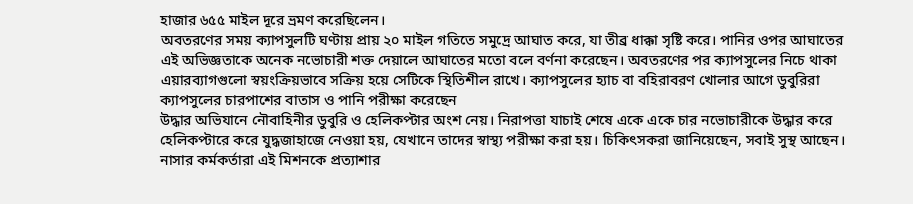হাজার ৬৫৫ মাইল দূরে ভ্রমণ করেছিলেন।
অবতরণের সময় ক্যাপসুলটি ঘণ্টায় প্রায় ২০ মাইল গতিতে সমুদ্রে আঘাত করে, যা তীব্র ধাক্কা সৃষ্টি করে। পানির ওপর আঘাতের এই অভিজ্ঞতাকে অনেক নভোচারী শক্ত দেয়ালে আঘাতের মতো বলে বর্ণনা করেছেন। অবতরণের পর ক্যাপসুলের নিচে থাকা এয়ারব্যাগগুলো স্বয়ংক্রিয়ভাবে সক্রিয় হয়ে সেটিকে স্থিতিশীল রাখে। ক্যাপসুলের হ্যাচ বা বহিরাবরণ খোলার আগে ডুবুরিরা ক্যাপসুলের চারপাশের বাতাস ও পানি পরীক্ষা করেছেন
উদ্ধার অভিযানে নৌবাহিনীর ডুবুরি ও হেলিকপ্টার অংশ নেয়। নিরাপত্তা যাচাই শেষে একে একে চার নভোচারীকে উদ্ধার করে হেলিকপ্টারে করে যুদ্ধজাহাজে নেওয়া হয়, যেখানে তাদের স্বাস্থ্য পরীক্ষা করা হয়। চিকিৎসকরা জানিয়েছেন, সবাই সুস্থ আছেন।
নাসার কর্মকর্তারা এই মিশনকে প্রত্যাশার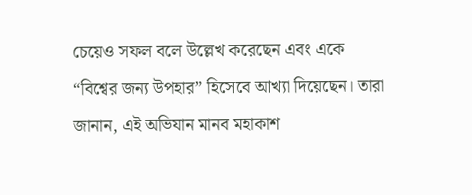চেয়েও সফল বলে উল্লেখ করেছেন এবং একে “বিশ্বের জন্য উপহার” হিসেবে আখ্যা দিয়েছেন। তারা জানান, এই অভিযান মানব মহাকাশ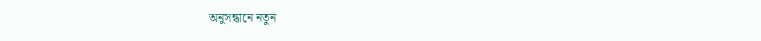অনুসন্ধানে নতুন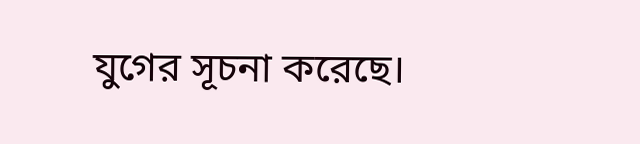যুগের সূচনা করেছে।